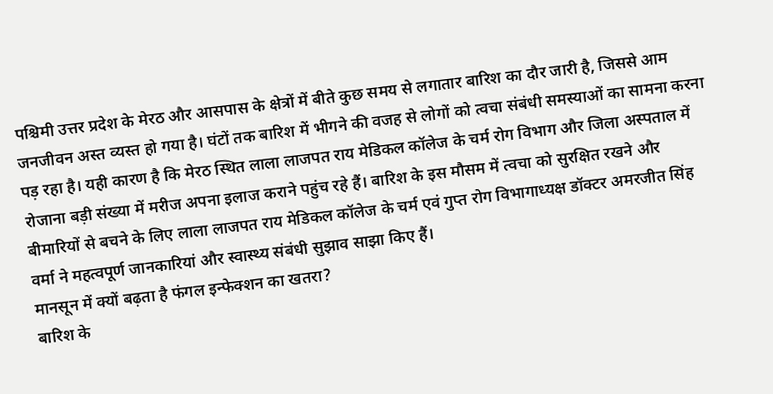पश्चिमी उत्तर प्रदेश के मेरठ और आसपास के क्षेत्रों में बीते कुछ समय से लगातार बारिश का दौर जारी है, जिससे आम जनजीवन अस्त व्यस्त हो गया है। घंटों तक बारिश में भीगने की वजह से लोगों को त्वचा संबंधी समस्याओं का सामना करना पड़ रहा है। यही कारण है कि मेरठ स्थित लाला लाजपत राय मेडिकल कॉलेज के चर्म रोग विभाग और जिला अस्पताल में रोजाना बड़ी संख्या में मरीज अपना इलाज कराने पहुंच रहे हैं। बारिश के इस मौसम में त्वचा को सुरक्षित रखने और बीमारियों से बचने के लिए लाला लाजपत राय मेडिकल कॉलेज के चर्म एवं गुप्त रोग विभागाध्यक्ष डॉक्टर अमरजीत सिंह वर्मा ने महत्वपूर्ण जानकारियां और स्वास्थ्य संबंधी सुझाव साझा किए हैं।
मानसून में क्यों बढ़ता है फंगल इन्फेक्शन का खतरा?
बारिश के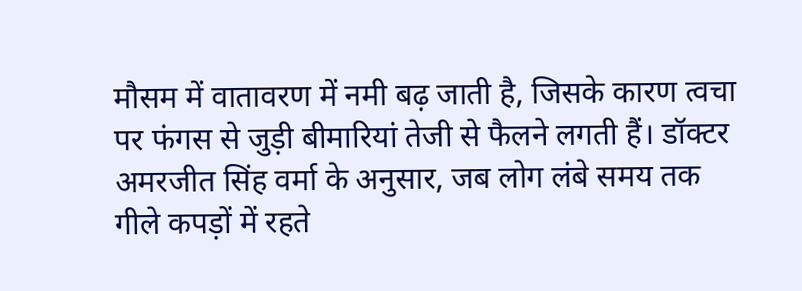मौसम में वातावरण में नमी बढ़ जाती है, जिसके कारण त्वचा पर फंगस से जुड़ी बीमारियां तेजी से फैलने लगती हैं। डॉक्टर अमरजीत सिंह वर्मा के अनुसार, जब लोग लंबे समय तक गीले कपड़ों में रहते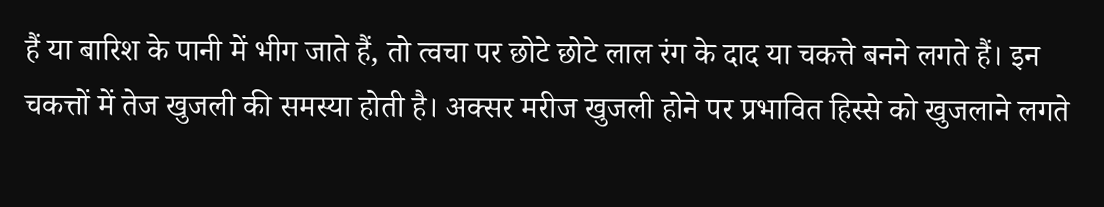हैं या बारिश के पानी में भीग जाते हैं, तो त्वचा पर छोटे छोटे लाल रंग के दाद या चकत्ते बनने लगते हैं। इन चकत्तों में तेज खुजली की समस्या होती है। अक्सर मरीज खुजली होने पर प्रभावित हिस्से को खुजलाने लगते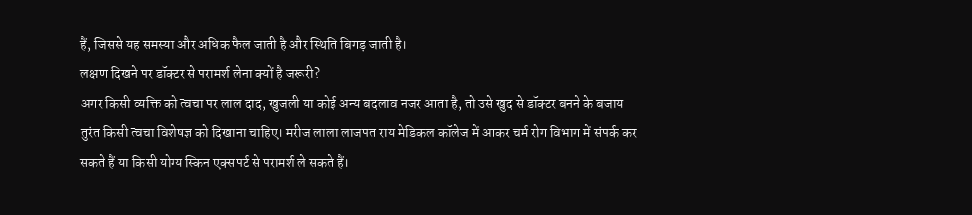हैं, जिससे यह समस्या और अधिक फैल जाती है और स्थिति बिगड़ जाती है।
लक्षण दिखने पर डॉक्टर से परामर्श लेना क्यों है जरूरी?
अगर किसी व्यक्ति को त्वचा पर लाल दाद, खुजली या कोई अन्य बदलाव नजर आता है, तो उसे खुद से डॉक्टर बनने के बजाय तुरंत किसी त्वचा विशेषज्ञ को दिखाना चाहिए। मरीज लाला लाजपत राय मेडिकल कॉलेज में आकर चर्म रोग विभाग में संपर्क कर सकते हैं या किसी योग्य स्किन एक्सपर्ट से परामर्श ले सकते हैं।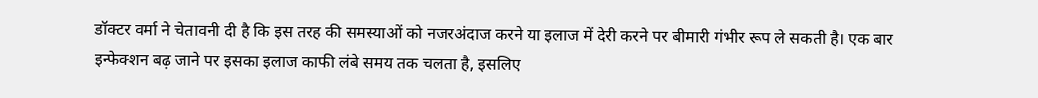डॉक्टर वर्मा ने चेतावनी दी है कि इस तरह की समस्याओं को नजरअंदाज करने या इलाज में देरी करने पर बीमारी गंभीर रूप ले सकती है। एक बार इन्फेक्शन बढ़ जाने पर इसका इलाज काफी लंबे समय तक चलता है, इसलिए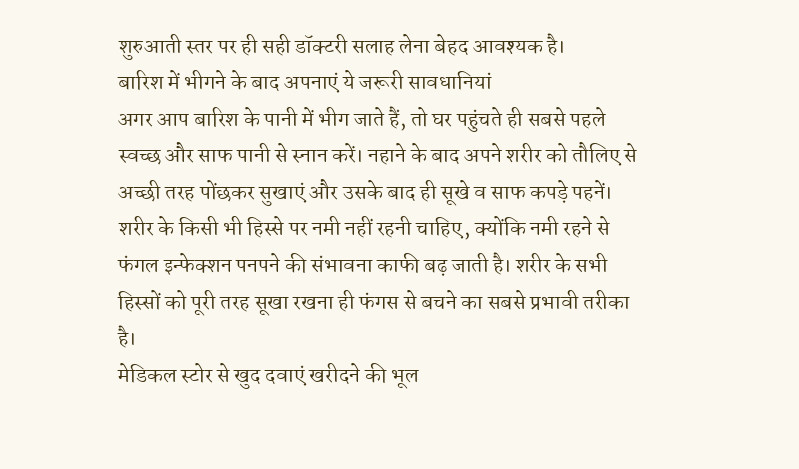शुरुआती स्तर पर ही सही डॉक्टरी सलाह लेना बेहद आवश्यक है।
बारिश में भीगने के बाद अपनाएं ये जरूरी सावधानियां
अगर आप बारिश के पानी में भीग जाते हैं, तो घर पहुंचते ही सबसे पहले स्वच्छ और साफ पानी से स्नान करें। नहाने के बाद अपने शरीर को तौलिए से अच्छी तरह पोंछकर सुखाएं और उसके बाद ही सूखे व साफ कपड़े पहनें। शरीर के किसी भी हिस्से पर नमी नहीं रहनी चाहिए, क्योंकि नमी रहने से फंगल इन्फेक्शन पनपने की संभावना काफी बढ़ जाती है। शरीर के सभी हिस्सों को पूरी तरह सूखा रखना ही फंगस से बचने का सबसे प्रभावी तरीका है।
मेडिकल स्टोर से खुद दवाएं खरीदने की भूल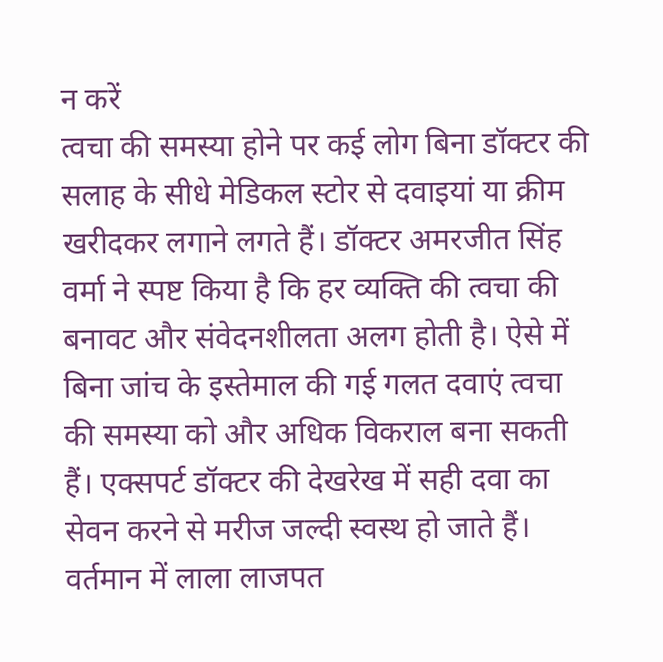न करें
त्वचा की समस्या होने पर कई लोग बिना डॉक्टर की सलाह के सीधे मेडिकल स्टोर से दवाइयां या क्रीम खरीदकर लगाने लगते हैं। डॉक्टर अमरजीत सिंह वर्मा ने स्पष्ट किया है कि हर व्यक्ति की त्वचा की बनावट और संवेदनशीलता अलग होती है। ऐसे में बिना जांच के इस्तेमाल की गई गलत दवाएं त्वचा की समस्या को और अधिक विकराल बना सकती हैं। एक्सपर्ट डॉक्टर की देखरेख में सही दवा का सेवन करने से मरीज जल्दी स्वस्थ हो जाते हैं। वर्तमान में लाला लाजपत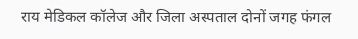राय मेडिकल कॉलेज और जिला अस्पताल दोनों जगह फंगल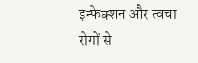इन्फेक्शन और त्वचा रोगों से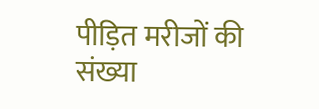पीड़ित मरीजों की संख्या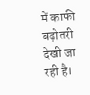में काफी बढ़ोतरी देखी जा रही है।